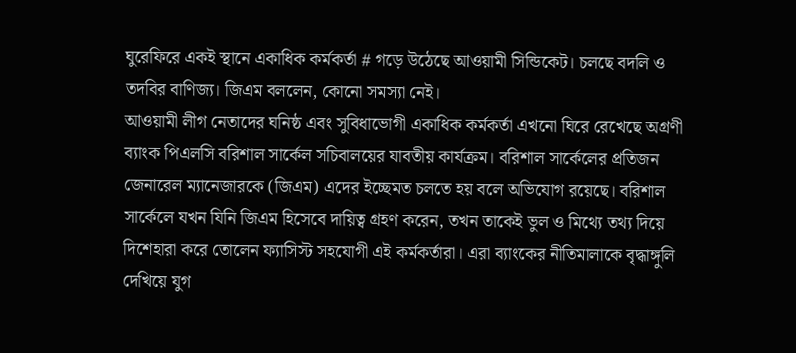ঘুরেফিরে একই স্থানে একাধিক কর্মকর্তা # গড়ে উঠেছে আওয়ামী সিন্ডিকেট। চলছে বদলি ও তদবির বাণিজ্য। জিএম বললেন, কোনো সমস্যা নেই।
আওয়ামী লীগ নেতাদের ঘনিষ্ঠ এবং সুবিধাভোগী একাধিক কর্মকর্তা এখনো ঘিরে রেখেছে অগ্রণী ব্যাংক পিএলসি বরিশাল সার্কেল সচিবালয়ের যাবতীয় কার্যক্রম। বরিশাল সার্কেলের প্রতিজন জেনারেল ম্যানেজারকে (জিএম) এদের ইচ্ছেমত চলতে হয় বলে অভিযোগ রয়েছে। বরিশাল সার্কেলে যখন যিনি জিএম হিসেবে দায়িত্ব গ্রহণ করেন, তখন তাকেই ভুল ও মিথ্যে তথ্য দিয়ে দিশেহারা করে তোলেন ফ্যাসিস্ট সহযোগী এই কর্মকর্তারা। এরা ব্যাংকের নীতিমালাকে বৃদ্ধাঙ্গুলি দেখিয়ে যুগ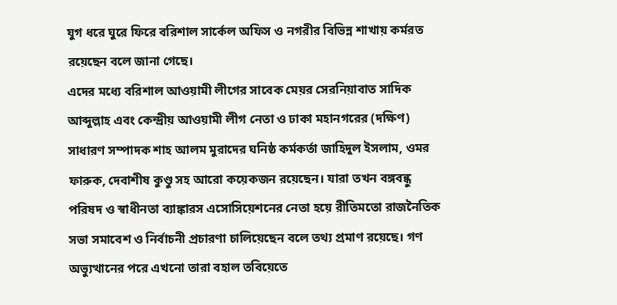যুগ ধরে ঘুরে ফিরে বরিশাল সার্কেল অফিস ও নগরীর বিভিন্ন শাখায় কর্মরত রয়েছেন বলে জানা গেছে।
এদের মধ্যে বরিশাল আওয়ামী লীগের সাবেক মেয়র সেরনিয়াবাত সাদিক আব্দুল্লাহ এবং কেন্দ্রীয় আওয়ামী লীগ নেতা ও ঢাকা মহানগরের (দক্ষিণ) সাধারণ সম্পাদক শাহ আলম মুরাদের ঘনিষ্ঠ কর্মকর্তা জাহিদুল ইসলাম, ওমর ফারুক, দেবাশীষ কুণ্ডু সহ আরো কয়েকজন রয়েছেন। যারা তখন বঙ্গবন্ধু পরিষদ ও স্বাধীনতা ব্যাঙ্কারস এসোসিয়েশনের নেতা হয়ে রীতিমতো রাজনৈতিক সভা সমাবেশ ও নির্বাচনী প্রচারণা চালিয়েছেন বলে তথ্য প্রমাণ রয়েছে। গণ অভ্যুত্থানের পরে এখনো তারা বহাল তবিয়েতে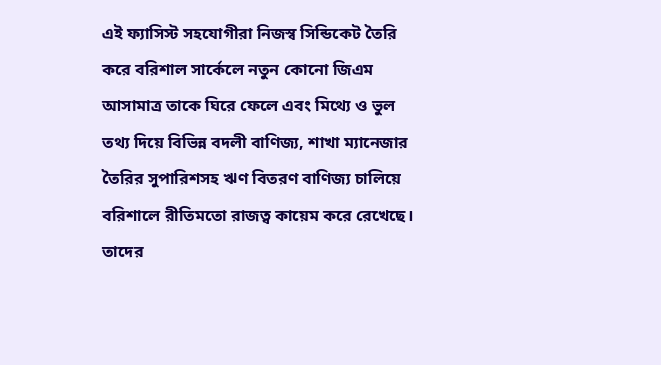এই ফ্যাসিস্ট সহযোগীরা নিজস্ব সিন্ডিকেট তৈরি করে বরিশাল সার্কেলে নতুন কোনো জিএম আসামাত্র তাকে ঘিরে ফেলে এবং মিথ্যে ও ভুল তথ্য দিয়ে বিভিন্ন বদলী বাণিজ্য, শাখা ম্যানেজার তৈরির সুপারিশসহ ঋণ বিতরণ বাণিজ্য চালিয়ে বরিশালে রীতিমতো রাজত্ব কায়েম করে রেখেছে। তাদের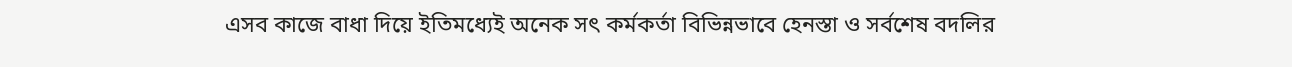এসব কাজে বাধা দিয়ে ইতিমধ্যেই অনেক সৎ কর্মকর্তা বিভিন্নভাবে হেনস্তা ও সর্বশেষ বদলির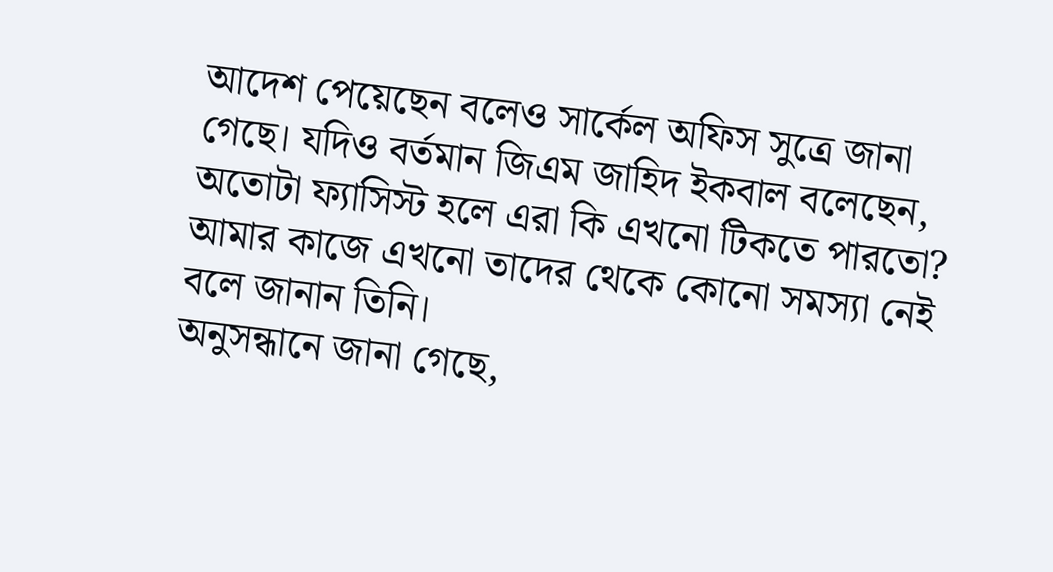আদেশ পেয়েছেন বলেও সার্কেল অফিস সুত্রে জানা গেছে। যদিও বর্তমান জিএম জাহিদ ইকবাল বলেছেন, অতোটা ফ্যাসিস্ট হলে এরা কি এখনো টিকতে পারতো? আমার কাজে এখনো তাদের থেকে কোনো সমস্যা নেই বলে জানান তিনি।
অনুসন্ধানে জানা গেছে,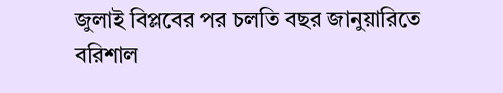জুলাই বিপ্লবের পর চলতি বছর জানুয়ারিতে বরিশাল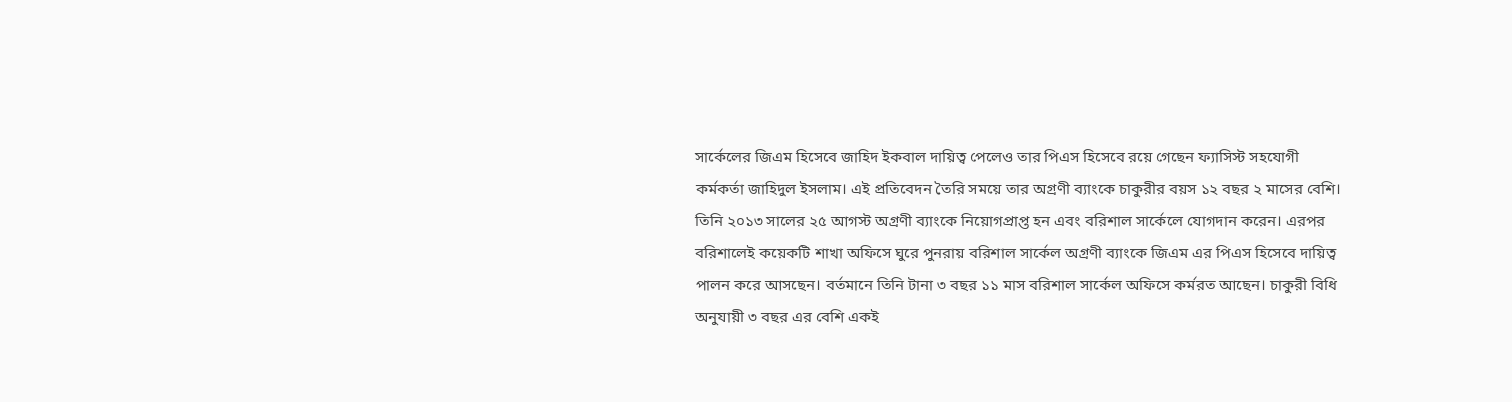সার্কেলের জিএম হিসেবে জাহিদ ইকবাল দায়িত্ব পেলেও তার পিএস হিসেবে রয়ে গেছেন ফ্যাসিস্ট সহযোগী কর্মকর্তা জাহিদুল ইসলাম। এই প্রতিবেদন তৈরি সময়ে তার অগ্রণী ব্যাংকে চাকুরীর বয়স ১২ বছর ২ মাসের বেশি। তিনি ২০১৩ সালের ২৫ আগস্ট অগ্রণী ব্যাংকে নিয়োগপ্রাপ্ত হন এবং বরিশাল সার্কেলে যোগদান করেন। এরপর বরিশালেই কয়েকটি শাখা অফিসে ঘুরে পুনরায় বরিশাল সার্কেল অগ্রণী ব্যাংকে জিএম এর পিএস হিসেবে দায়িত্ব পালন করে আসছেন। বর্তমানে তিনি টানা ৩ বছর ১১ মাস বরিশাল সার্কেল অফিসে কর্মরত আছেন। চাকুরী বিধি অনুযায়ী ৩ বছর এর বেশি একই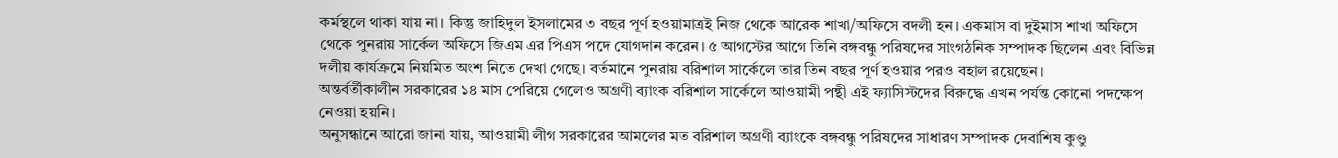কর্মস্থলে থাকা যায় না। কিন্তু জাহিদুল ইসলামের ৩ বছর পূর্ণ হওয়ামাত্রই নিজ থেকে আরেক শাখা/অফিসে বদলী হন। একমাস বা দুইমাস শাখা অফিসে থেকে পুনরায় সার্কেল অফিসে জিএম এর পিএস পদে যোগদান করেন। ৫ আগস্টের আগে তিনি বঙ্গবন্ধু পরিষদের সাংগঠনিক সম্পাদক ছিলেন এবং বিভিন্ন দলীয় কার্যক্রমে নিয়মিত অংশ নিতে দেখা গেছে। বর্তমানে পুনরায় বরিশাল সার্কেলে তার তিন বছর পূর্ণ হওয়ার পরও বহাল রয়েছেন।
অন্তর্বর্তীকালীন সরকারের ১৪ মাস পেরিয়ে গেলেও অগ্রণী ব্যাংক বরিশাল সার্কেলে আওয়ামী পন্থী এই ফ্যাসিস্টদের বিরুদ্ধে এখন পর্যন্ত কোনো পদক্ষেপ নেওয়া হয়নি।
অনুসন্ধানে আরো জানা যায়, আওয়ামী লীগ সরকারের আমলের মত বরিশাল অগ্রণী ব্যাংকে বঙ্গবন্ধু পরিষদের সাধারণ সম্পাদক দেবাশিষ কুণ্ডু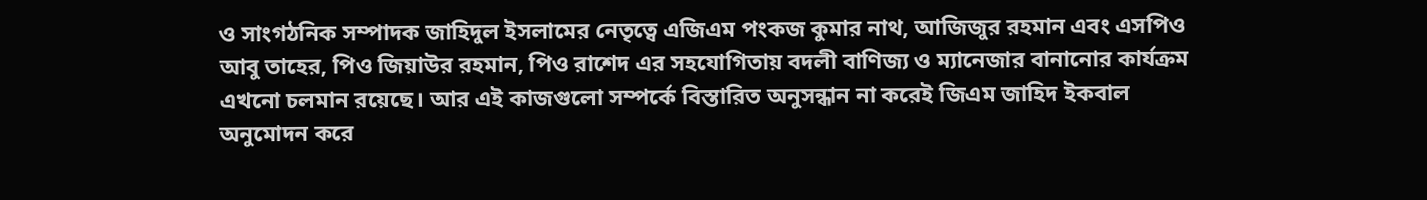ও সাংগঠনিক সম্পাদক জাহিদুল ইসলামের নেতৃত্বে এজিএম পংকজ কুমার নাথ, আজিজুর রহমান এবং এসপিও আবু তাহের, পিও জিয়াউর রহমান, পিও রাশেদ এর সহযোগিতায় বদলী বাণিজ্য ও ম্যানেজার বানানোর কার্যক্রম এখনো চলমান রয়েছে। আর এই কাজগুলো সম্পর্কে বিস্তারিত অনুসন্ধান না করেই জিএম জাহিদ ইকবাল অনুমোদন করে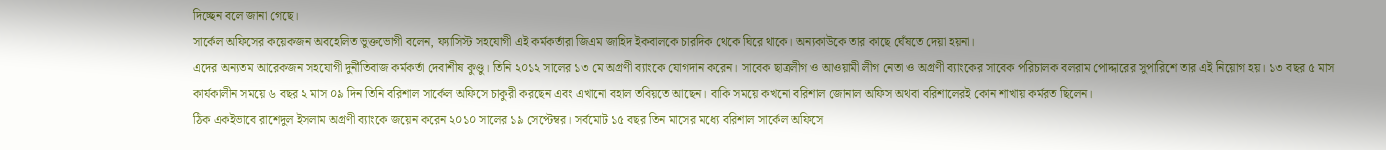দিচ্ছেন বলে জানা গেছে।
সার্কেল অফিসের কয়েকজন অবহেলিত ভুক্তভোগী বলেন, ফ্যাসিস্ট সহযোগী এই কর্মকর্তারা জিএম জাহিদ ইকবালকে চারদিক থেকে ঘিরে থাকে। অন্যকাউকে তার কাছে ঘেঁষতে দেয়া হয়না।
এদের অন্যতম আরেকজন সহযোগী দুর্নীতিবাজ কর্মকর্তা দেবাশীষ কুণ্ডু। তিনি ২০১২ সালের ১৩ মে অগ্রণী ব্যাংকে যোগদান করেন। সাবেক ছাত্রলীগ ও আওয়ামী লীগ নেতা ও অগ্রণী ব্যাংকের সাবেক পরিচালক বলরাম পোদ্দারের সুপারিশে তার এই নিয়োগ হয়। ১৩ বছর ৫ মাস কার্যকালীন সময়ে ৬ বছর ২ মাস ০৯ দিন তিনি বরিশাল সার্কেল অফিসে চাকুরী করছেন এবং এখানো বহাল তবিয়তে আছেন। বাকি সময়ে কখনো বরিশাল জোনাল অফিস অথবা বরিশালেরই কোন শাখায় কর্মরত ছিলেন।
ঠিক একইভাবে রাশেদুল ইসলাম অগ্রণী ব্যাংকে জয়েন করেন ২০১০ সালের ১৯ সেপ্টেম্বর। সর্বমোট ১৫ বছর তিন মাসের মধ্যে বরিশাল সার্কেল অফিসে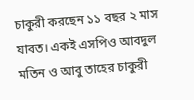চাকুরী করছেন ১১ বছর ২ মাস যাবত। একই এসপিও আবদুল মতিন ও আবু তাহের চাকুরী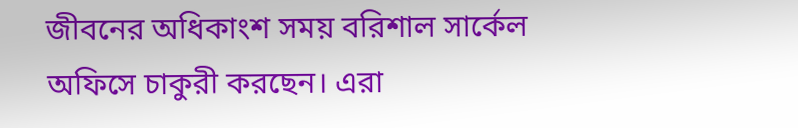জীবনের অধিকাংশ সময় বরিশাল সার্কেল অফিসে চাকুরী করছেন। এরা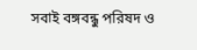সবাই বঙ্গবন্ধু পরিষদ ও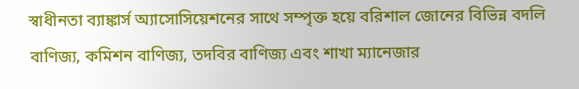স্বাধীনতা ব্যাঙ্কার্স অ্যাসোসিয়েশনের সাথে সম্পৃক্ত হয়ে বরিশাল জোনের বিভিন্ন বদলি বাণিজ্য, কমিশন বাণিজ্য, তদবির বাণিজ্য এবং শাখা ম্যানেজার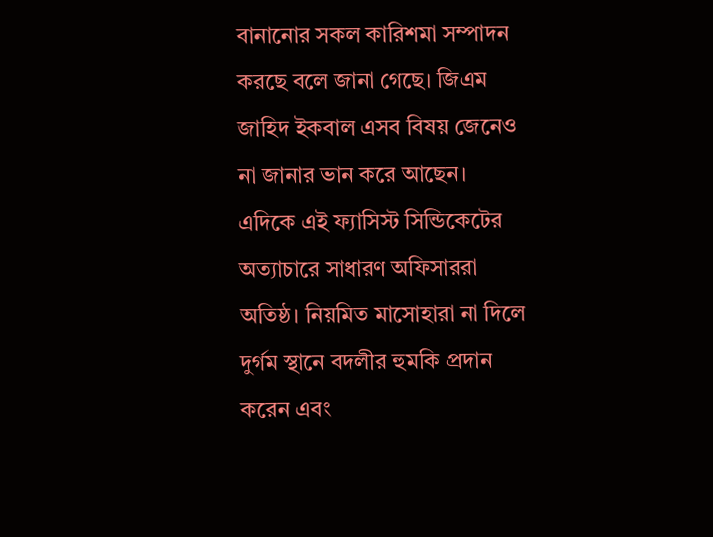বানানোর সকল কারিশমা সম্পাদন করছে বলে জানা গেছে। জিএম জাহিদ ইকবাল এসব বিষয় জেনেও না জানার ভান করে আছেন। এদিকে এই ফ্যাসিস্ট সিন্ডিকেটের অত্যাচারে সাধারণ অফিসাররা অতিষ্ঠ। নিয়মিত মাসোহারা না দিলে দুর্গম স্থানে বদলীর হুমকি প্রদান করেন এবং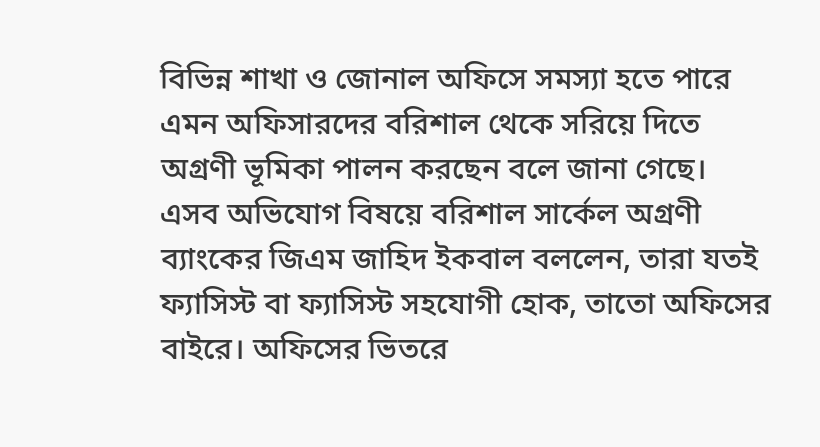বিভিন্ন শাখা ও জোনাল অফিসে সমস্যা হতে পারে এমন অফিসারদের বরিশাল থেকে সরিয়ে দিতে অগ্রণী ভূমিকা পালন করছেন বলে জানা গেছে।
এসব অভিযোগ বিষয়ে বরিশাল সার্কেল অগ্রণী ব্যাংকের জিএম জাহিদ ইকবাল বললেন, তারা যতই ফ্যাসিস্ট বা ফ্যাসিস্ট সহযোগী হোক, তাতো অফিসের বাইরে। অফিসের ভিতরে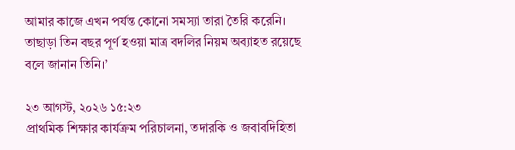আমার কাজে এখন পর্যন্ত কোনো সমস্যা তারা তৈরি করেনি। তাছাড়া তিন বছর পূর্ণ হওয়া মাত্র বদলির নিয়ম অব্যাহত রয়েছে বলে জানান তিনি।’

২৩ আগস্ট, ২০২৬ ১৫:২৩
প্রাথমিক শিক্ষার কার্যক্রম পরিচালনা, তদারকি ও জবাবদিহিতা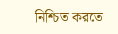নিশ্চিত করতে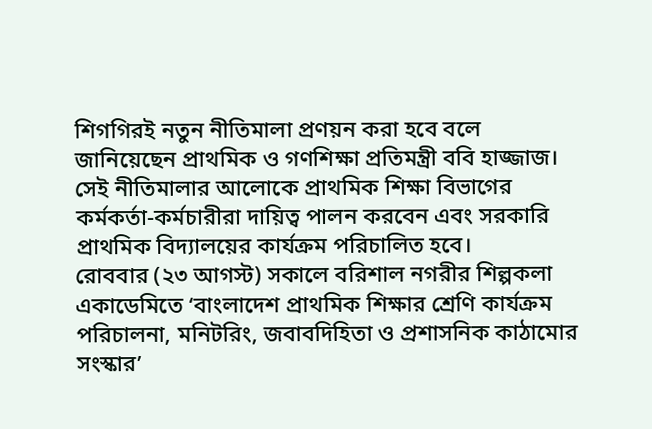শিগগিরই নতুন নীতিমালা প্রণয়ন করা হবে বলে জানিয়েছেন প্রাথমিক ও গণশিক্ষা প্রতিমন্ত্রী ববি হাজ্জাজ। সেই নীতিমালার আলোকে প্রাথমিক শিক্ষা বিভাগের কর্মকর্তা-কর্মচারীরা দায়িত্ব পালন করবেন এবং সরকারি প্রাথমিক বিদ্যালয়ের কার্যক্রম পরিচালিত হবে।
রোববার (২৩ আগস্ট) সকালে বরিশাল নগরীর শিল্পকলা একাডেমিতে ‘বাংলাদেশ প্রাথমিক শিক্ষার শ্রেণি কার্যক্রম পরিচালনা, মনিটরিং, জবাবদিহিতা ও প্রশাসনিক কাঠামোর সংস্কার’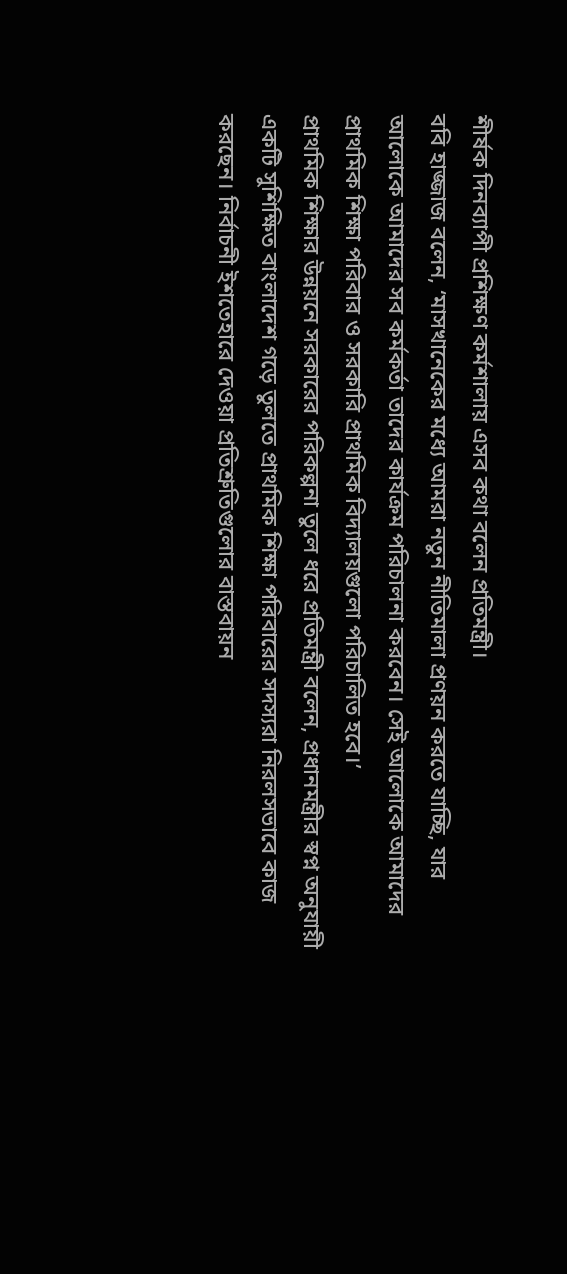শীর্ষক দিনব্যাপী প্রশিক্ষণ কর্মশালায় এসব কথা বলেন প্রতিমন্ত্রী।
ববি হাজ্জাজ বলেন, ‘মাসখানেকের মধ্যে আমরা নতুন নীতিমালা প্রণয়ন করতে যাচ্ছি, যার আলোকে আমাদের সব কর্মকর্তা তাদের কার্যক্রম পরিচালনা করবেন। সেই আলোকে আমাদের প্রাথমিক শিক্ষা পরিবার ও সরকারি প্রাথমিক বিদ্যালয়গুলো পরিচালিত হবে।’
প্রাথমিক শিক্ষার উন্নয়নে সরকারের পরিকল্পনা তুলে ধরে প্রতিমন্ত্রী বলেন, প্রধানমন্ত্রীর স্বপ্ন অনুযায়ী একটি সুশিক্ষিত বাংলাদেশ গড়ে তুলতে প্রাথমিক শিক্ষা পরিবারের সদস্যরা নিরলসভাবে কাজ করছেন। নির্বাচনী ইশতেহারে দেওয়া প্রতিশ্রুতিগুলোর বাস্তবায়ন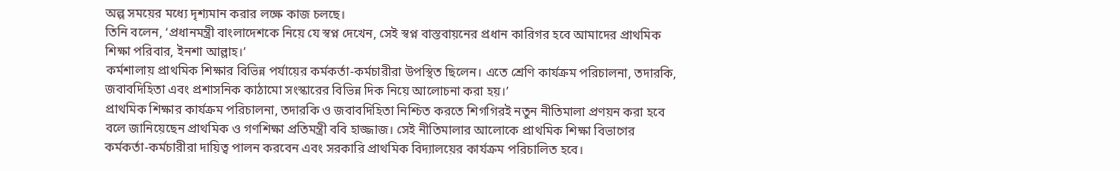অল্প সময়ের মধ্যে দৃশ্যমান করার লক্ষে কাজ চলছে।
তিনি বলেন, ‘প্রধানমন্ত্রী বাংলাদেশকে নিয়ে যে স্বপ্ন দেখেন, সেই স্বপ্ন বাস্তবায়নের প্রধান কারিগর হবে আমাদের প্রাথমিক শিক্ষা পরিবার, ইনশা আল্লাহ।’
কর্মশালায় প্রাথমিক শিক্ষার বিভিন্ন পর্যায়ের কর্মকর্তা-কর্মচারীরা উপস্থিত ছিলেন। এতে শ্রেণি কার্যক্রম পরিচালনা, তদারকি, জবাবদিহিতা এবং প্রশাসনিক কাঠামো সংস্কারের বিভিন্ন দিক নিয়ে আলোচনা করা হয়।’
প্রাথমিক শিক্ষার কার্যক্রম পরিচালনা, তদারকি ও জবাবদিহিতা নিশ্চিত করতে শিগগিরই নতুন নীতিমালা প্রণয়ন করা হবে বলে জানিয়েছেন প্রাথমিক ও গণশিক্ষা প্রতিমন্ত্রী ববি হাজ্জাজ। সেই নীতিমালার আলোকে প্রাথমিক শিক্ষা বিভাগের কর্মকর্তা-কর্মচারীরা দায়িত্ব পালন করবেন এবং সরকারি প্রাথমিক বিদ্যালয়ের কার্যক্রম পরিচালিত হবে।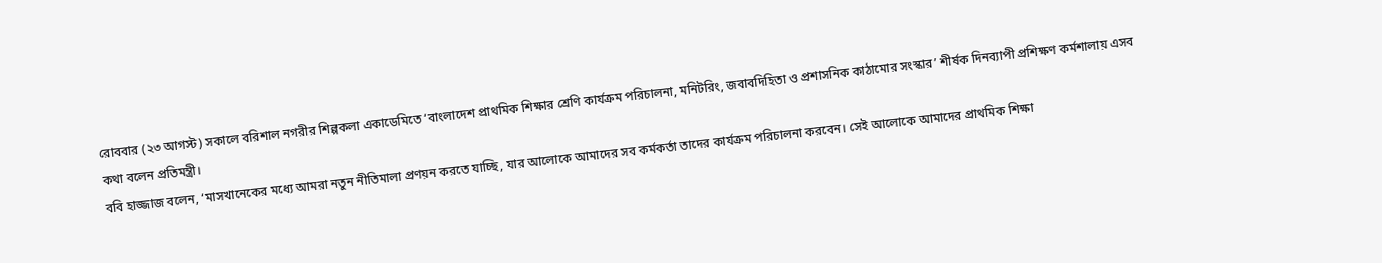রোববার (২৩ আগস্ট) সকালে বরিশাল নগরীর শিল্পকলা একাডেমিতে ‘বাংলাদেশ প্রাথমিক শিক্ষার শ্রেণি কার্যক্রম পরিচালনা, মনিটরিং, জবাবদিহিতা ও প্রশাসনিক কাঠামোর সংস্কার’ শীর্ষক দিনব্যাপী প্রশিক্ষণ কর্মশালায় এসব কথা বলেন প্রতিমন্ত্রী।
ববি হাজ্জাজ বলেন, ‘মাসখানেকের মধ্যে আমরা নতুন নীতিমালা প্রণয়ন করতে যাচ্ছি, যার আলোকে আমাদের সব কর্মকর্তা তাদের কার্যক্রম পরিচালনা করবেন। সেই আলোকে আমাদের প্রাথমিক শিক্ষা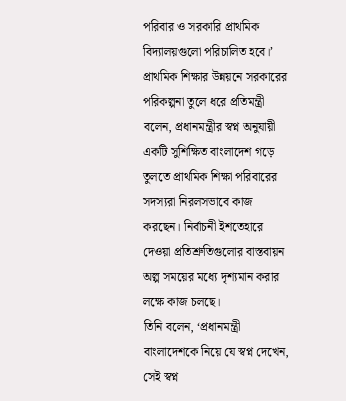পরিবার ও সরকারি প্রাথমিক বিদ্যালয়গুলো পরিচালিত হবে।’
প্রাথমিক শিক্ষার উন্নয়নে সরকারের পরিকল্পনা তুলে ধরে প্রতিমন্ত্রী বলেন, প্রধানমন্ত্রীর স্বপ্ন অনুযায়ী একটি সুশিক্ষিত বাংলাদেশ গড়ে তুলতে প্রাথমিক শিক্ষা পরিবারের সদস্যরা নিরলসভাবে কাজ করছেন। নির্বাচনী ইশতেহারে দেওয়া প্রতিশ্রুতিগুলোর বাস্তবায়ন অল্প সময়ের মধ্যে দৃশ্যমান করার লক্ষে কাজ চলছে।
তিনি বলেন, ‘প্রধানমন্ত্রী বাংলাদেশকে নিয়ে যে স্বপ্ন দেখেন, সেই স্বপ্ন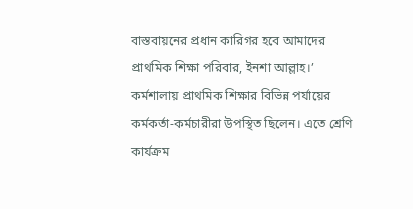বাস্তবায়নের প্রধান কারিগর হবে আমাদের প্রাথমিক শিক্ষা পরিবার, ইনশা আল্লাহ।’
কর্মশালায় প্রাথমিক শিক্ষার বিভিন্ন পর্যায়ের কর্মকর্তা-কর্মচারীরা উপস্থিত ছিলেন। এতে শ্রেণি কার্যক্রম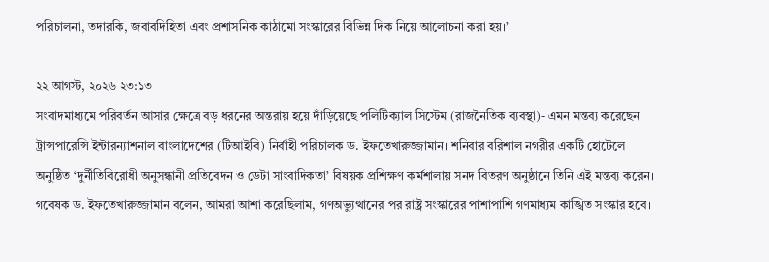পরিচালনা, তদারকি, জবাবদিহিতা এবং প্রশাসনিক কাঠামো সংস্কারের বিভিন্ন দিক নিয়ে আলোচনা করা হয়।’

২২ আগস্ট, ২০২৬ ২৩:১৩
সংবাদমাধ্যমে পরিবর্তন আসার ক্ষেত্রে বড় ধরনের অন্তরায় হয়ে দাঁড়িয়েছে পলিটিক্যাল সিস্টেম (রাজনৈতিক ব্যবস্থা)- এমন মন্তব্য করেছেন ট্রান্সপারেন্সি ইন্টারন্যাশনাল বাংলাদেশের (টিআইবি) নির্বাহী পরিচালক ড. ইফতেখারুজ্জামান। শনিবার বরিশাল নগরীর একটি হোটেলে অনুষ্ঠিত ‘দুর্নীতিবিরোধী অনুসন্ধানী প্রতিবেদন ও ডেটা সাংবাদিকতা’ বিষয়ক প্রশিক্ষণ কর্মশালায় সনদ বিতরণ অনুষ্ঠানে তিনি এই মন্তব্য করেন।
গবেষক ড. ইফতেখারুজ্জামান বলেন, আমরা আশা করেছিলাম, গণঅভ্যুত্থানের পর রাষ্ট্র সংস্কারের পাশাপাশি গণমাধ্যম কাঙ্খিত সংস্কার হবে।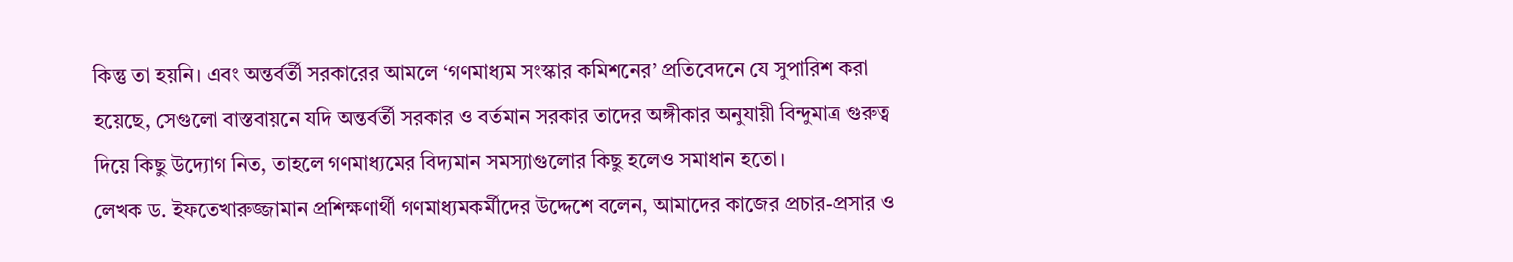কিন্তু তা হয়নি। এবং অন্তর্বর্তী সরকারের আমলে ‘গণমাধ্যম সংস্কার কমিশনের’ প্রতিবেদনে যে সুপারিশ করা হয়েছে, সেগুলো বাস্তবায়নে যদি অন্তর্বর্তী সরকার ও বর্তমান সরকার তাদের অঙ্গীকার অনুযায়ী বিন্দুমাত্র গুরুত্ব দিয়ে কিছু উদ্যোগ নিত, তাহলে গণমাধ্যমের বিদ্যমান সমস্যাগুলোর কিছু হলেও সমাধান হতো।
লেখক ড. ইফতেখারুজ্জামান প্রশিক্ষণার্থী গণমাধ্যমকর্মীদের উদ্দেশে বলেন, আমাদের কাজের প্রচার-প্রসার ও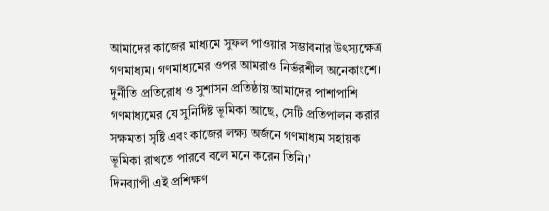আমাদের কাজের মাধ্যমে সুফল পাওয়ার সম্ভাবনার উৎস্যক্ষেত্র গণমাধ্যম। গণমাধ্যমের ওপর আমরাও নির্ভরশীল অনেকাংশে। দুর্নীতি প্রতিরোধ ও সুশাসন প্রতিষ্ঠায় আমাদের পাশাপাশি গণমাধ্যমের যে সুনির্দিষ্ট ভূমিকা আছে, সেটি প্রতিপালন করার সক্ষমতা সৃষ্টি এবং কাজের লক্ষ্য অর্জনে গণমাধ্যম সহায়ক ভূমিকা রাখতে পারবে বলে মনে করেন তিনি।’
দিনব্যাপী এই প্রশিক্ষণ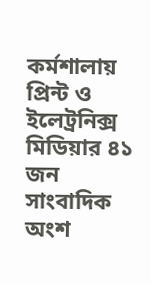কর্মশালায় প্রিন্ট ও ইলেট্রনিক্স মিডিয়ার ৪১ জন সাংবাদিক অংশ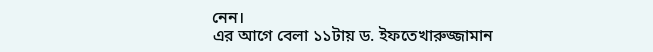নেন।
এর আগে বেলা ১১টায় ড. ইফতেখারুজ্জামান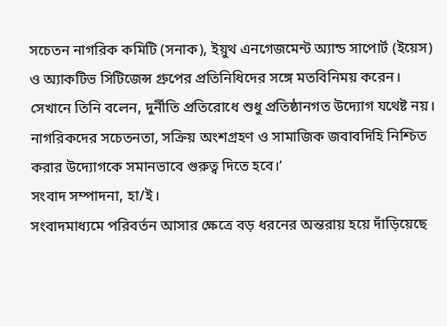সচেতন নাগরিক কমিটি (সনাক), ইয়ুথ এনগেজমেন্ট অ্যান্ড সাপোর্ট (ইয়েস) ও অ্যাকটিভ সিটিজেন্স গ্রুপের প্রতিনিধিদের সঙ্গে মতবিনিময় করেন। সেখানে তিনি বলেন, দুর্নীতি প্রতিরোধে শুধু প্রতিষ্ঠানগত উদ্যোগ যথেষ্ট নয়। নাগরিকদের সচেতনতা, সক্রিয় অংশগ্রহণ ও সামাজিক জবাবদিহি নিশ্চিত করার উদ্যোগকে সমানভাবে গুরুত্ব দিতে হবে।’
সংবাদ সম্পাদনা, হা/ই।
সংবাদমাধ্যমে পরিবর্তন আসার ক্ষেত্রে বড় ধরনের অন্তরায় হয়ে দাঁড়িয়েছে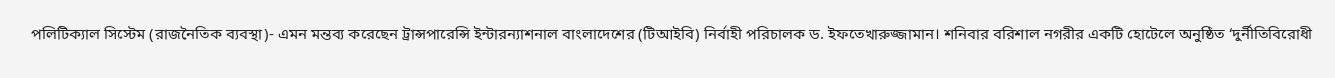পলিটিক্যাল সিস্টেম (রাজনৈতিক ব্যবস্থা)- এমন মন্তব্য করেছেন ট্রান্সপারেন্সি ইন্টারন্যাশনাল বাংলাদেশের (টিআইবি) নির্বাহী পরিচালক ড. ইফতেখারুজ্জামান। শনিবার বরিশাল নগরীর একটি হোটেলে অনুষ্ঠিত ‘দুর্নীতিবিরোধী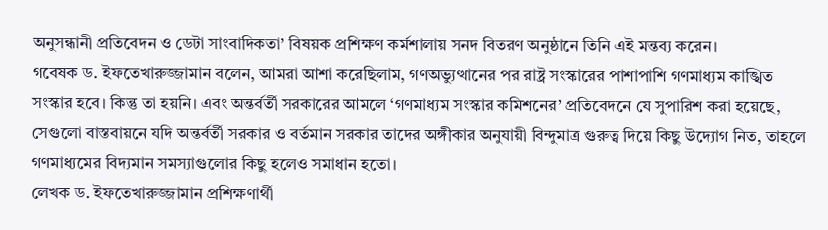অনুসন্ধানী প্রতিবেদন ও ডেটা সাংবাদিকতা’ বিষয়ক প্রশিক্ষণ কর্মশালায় সনদ বিতরণ অনুষ্ঠানে তিনি এই মন্তব্য করেন।
গবেষক ড. ইফতেখারুজ্জামান বলেন, আমরা আশা করেছিলাম, গণঅভ্যুত্থানের পর রাষ্ট্র সংস্কারের পাশাপাশি গণমাধ্যম কাঙ্খিত সংস্কার হবে। কিন্তু তা হয়নি। এবং অন্তর্বর্তী সরকারের আমলে ‘গণমাধ্যম সংস্কার কমিশনের’ প্রতিবেদনে যে সুপারিশ করা হয়েছে, সেগুলো বাস্তবায়নে যদি অন্তর্বর্তী সরকার ও বর্তমান সরকার তাদের অঙ্গীকার অনুযায়ী বিন্দুমাত্র গুরুত্ব দিয়ে কিছু উদ্যোগ নিত, তাহলে গণমাধ্যমের বিদ্যমান সমস্যাগুলোর কিছু হলেও সমাধান হতো।
লেখক ড. ইফতেখারুজ্জামান প্রশিক্ষণার্থী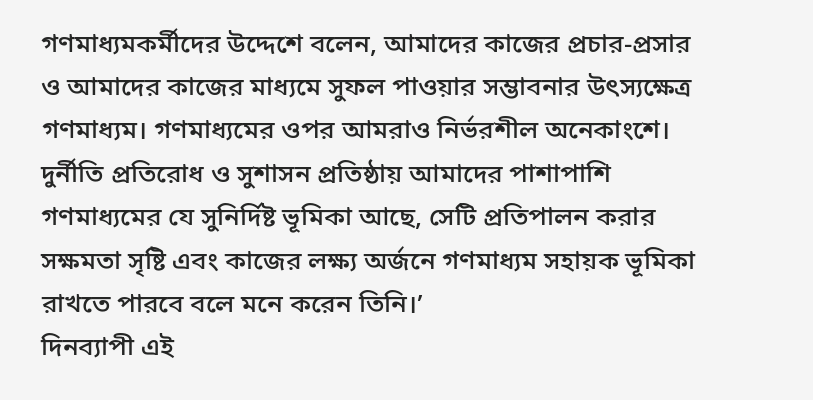গণমাধ্যমকর্মীদের উদ্দেশে বলেন, আমাদের কাজের প্রচার-প্রসার ও আমাদের কাজের মাধ্যমে সুফল পাওয়ার সম্ভাবনার উৎস্যক্ষেত্র গণমাধ্যম। গণমাধ্যমের ওপর আমরাও নির্ভরশীল অনেকাংশে। দুর্নীতি প্রতিরোধ ও সুশাসন প্রতিষ্ঠায় আমাদের পাশাপাশি গণমাধ্যমের যে সুনির্দিষ্ট ভূমিকা আছে, সেটি প্রতিপালন করার সক্ষমতা সৃষ্টি এবং কাজের লক্ষ্য অর্জনে গণমাধ্যম সহায়ক ভূমিকা রাখতে পারবে বলে মনে করেন তিনি।’
দিনব্যাপী এই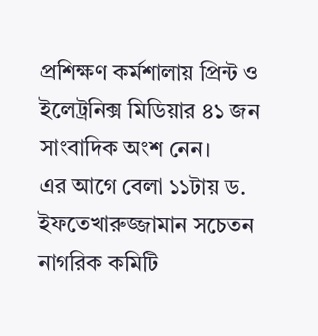প্রশিক্ষণ কর্মশালায় প্রিন্ট ও ইলেট্রনিক্স মিডিয়ার ৪১ জন সাংবাদিক অংশ নেন।
এর আগে বেলা ১১টায় ড. ইফতেখারুজ্জামান সচেতন নাগরিক কমিটি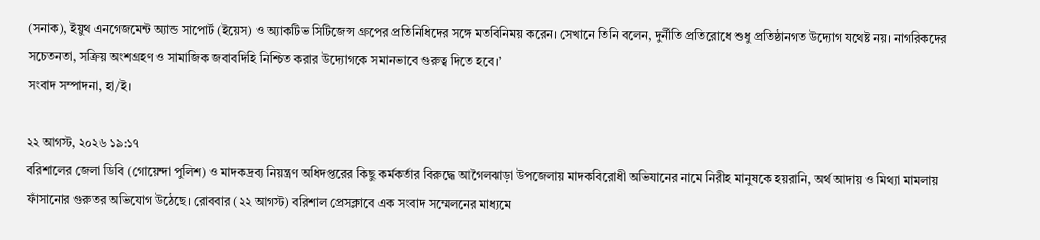(সনাক), ইয়ুথ এনগেজমেন্ট অ্যান্ড সাপোর্ট (ইয়েস) ও অ্যাকটিভ সিটিজেন্স গ্রুপের প্রতিনিধিদের সঙ্গে মতবিনিময় করেন। সেখানে তিনি বলেন, দুর্নীতি প্রতিরোধে শুধু প্রতিষ্ঠানগত উদ্যোগ যথেষ্ট নয়। নাগরিকদের সচেতনতা, সক্রিয় অংশগ্রহণ ও সামাজিক জবাবদিহি নিশ্চিত করার উদ্যোগকে সমানভাবে গুরুত্ব দিতে হবে।’
সংবাদ সম্পাদনা, হা/ই।

২২ আগস্ট, ২০২৬ ১৯:১৭
বরিশালের জেলা ডিবি (গোয়েন্দা পুলিশ) ও মাদকদ্রব্য নিয়ন্ত্রণ অধিদপ্তরের কিছু কর্মকর্তার বিরুদ্ধে আগৈলঝাড়া উপজেলায় মাদকবিরোধী অভিযানের নামে নিরীহ মানুষকে হয়রানি, অর্থ আদায় ও মিথ্যা মামলায় ফাঁসানোর গুরুতর অভিযোগ উঠেছে। রোববার (২২ আগস্ট) বরিশাল প্রেসক্লাবে এক সংবাদ সম্মেলনের মাধ্যমে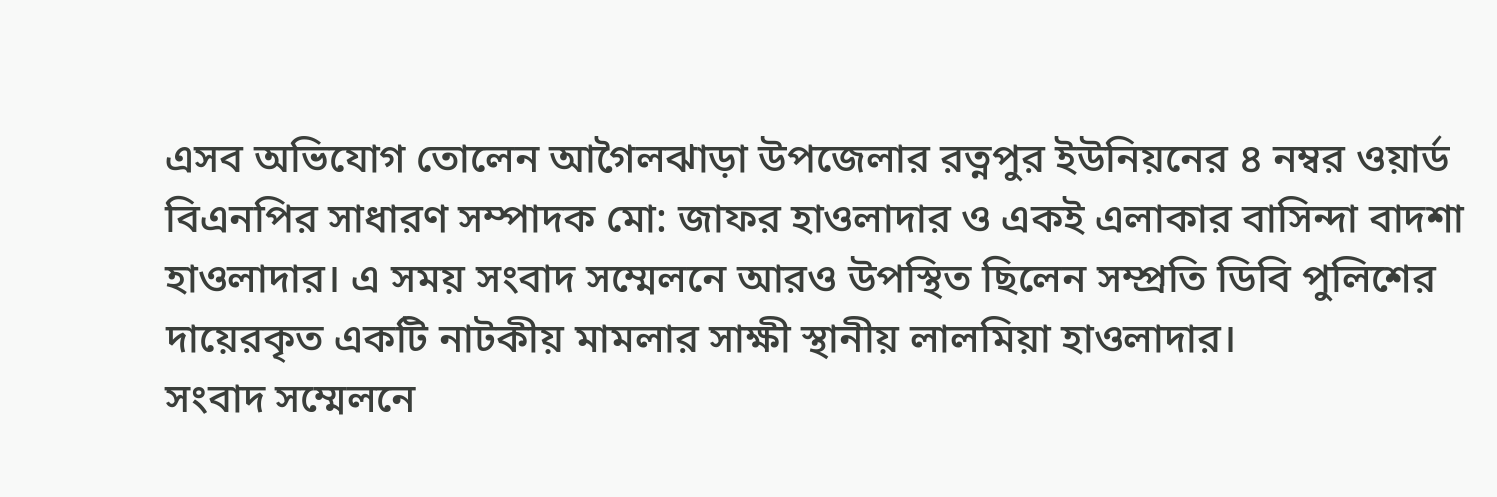এসব অভিযোগ তোলেন আগৈলঝাড়া উপজেলার রত্নপুর ইউনিয়নের ৪ নম্বর ওয়ার্ড বিএনপির সাধারণ সম্পাদক মো: জাফর হাওলাদার ও একই এলাকার বাসিন্দা বাদশা হাওলাদার। এ সময় সংবাদ সম্মেলনে আরও উপস্থিত ছিলেন সম্প্রতি ডিবি পুলিশের দায়েরকৃত একটি নাটকীয় মামলার সাক্ষী স্থানীয় লালমিয়া হাওলাদার।
সংবাদ সম্মেলনে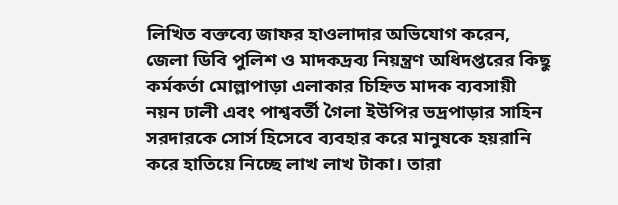লিখিত বক্তব্যে জাফর হাওলাদার অভিযোগ করেন, জেলা ডিবি পুলিশ ও মাদকদ্রব্য নিয়ন্ত্রণ অধিদপ্তরের কিছু কর্মকর্তা মোল্লাপাড়া এলাকার চিহ্নিত মাদক ব্যবসায়ী নয়ন ঢালী এবং পাশ্ববর্তী গৈলা ইউপির ভদ্রপাড়ার সাহিন সরদারকে সোর্স হিসেবে ব্যবহার করে মানুষকে হয়রানি করে হাতিয়ে নিচ্ছে লাখ লাখ টাকা। তারা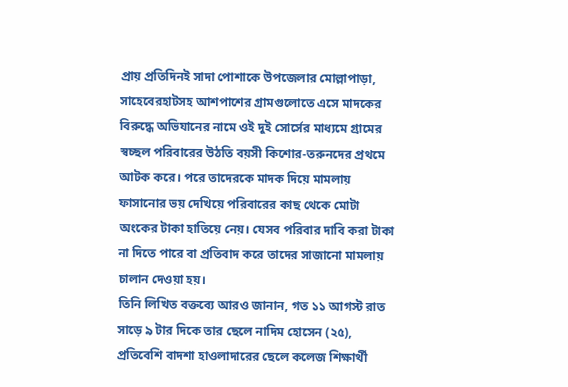প্রায় প্রতিদিনই সাদা পোশাকে উপজেলার মোল্লাপাড়া, সাহেবেরহাটসহ আশপাশের গ্রামগুলোতে এসে মাদকের বিরুদ্ধে অভিযানের নামে ওই দুই সোর্সের মাধ্যমে গ্রামের স্বচ্ছল পরিবারের উঠতি বয়সী কিশোর-তরুনদের প্রথমে আটক করে। পরে তাদেরকে মাদক দিয়ে মামলায় ফাসানোর ভয় দেখিয়ে পরিবারের কাছ থেকে মোটা অংকের টাকা হাতিয়ে নেয়। যেসব পরিবার দাবি করা টাকা না দিতে পারে বা প্রতিবাদ করে তাদের সাজানো মামলায় চালান দেওয়া হয়।
তিনি লিখিত বক্তব্যে আরও জানান, গত ১১ আগস্ট রাত সাড়ে ৯ টার দিকে তার ছেলে নাদিম হোসেন (২৫), প্রতিবেশি বাদশা হাওলাদারের ছেলে কলেজ শিক্ষার্থী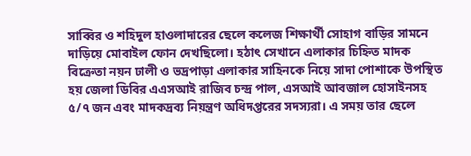সাব্বির ও শহিদুল হাওলাদারের ছেলে কলেজ শিক্ষার্থী সোহাগ বাড়ির সামনে দাড়িয়ে মোবাইল ফোন দেখছিলো। হঠাৎ সেখানে এলাকার চিহ্নিত মাদক বিক্রেতা নয়ন ঢালী ও ভদ্রপাড়া এলাকার সাহিনকে নিয়ে সাদা পোশাকে উপস্থিত হয় জেলা ডিবির এএসআই রাজিব চন্দ্র পাল, এসআই আবজাল হোসাইনসহ ৫/৭ জন এবং মাদকদ্রব্য নিয়ন্ত্রণ অধিদপ্তরের সদস্যরা। এ সময় তার ছেলে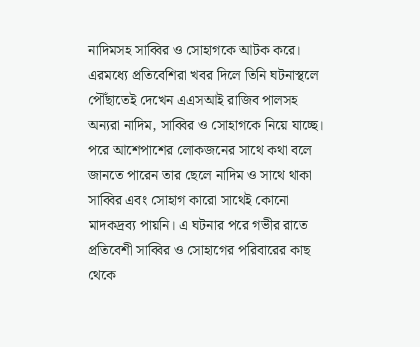নাদিমসহ সাব্বির ও সোহাগকে আটক করে। এরমধ্যে প্রতিবেশিরা খবর দিলে তিনি ঘটনাস্থলে পৌঁছাতেই দেখেন এএসআই রাজিব পালসহ অন্যরা নাদিম, সাব্বির ও সোহাগকে নিয়ে যাচ্ছে। পরে আশেপাশের লোকজনের সাথে কথা বলে জানতে পারেন তার ছেলে নাদিম ও সাথে থাকা সাব্বির এবং সোহাগ কারো সাথেই কোনো মাদকদ্রব্য পায়নি। এ ঘটনার পরে গভীর রাতে প্রতিবেশী সাব্বির ও সোহাগের পরিবারের কাছ থেকে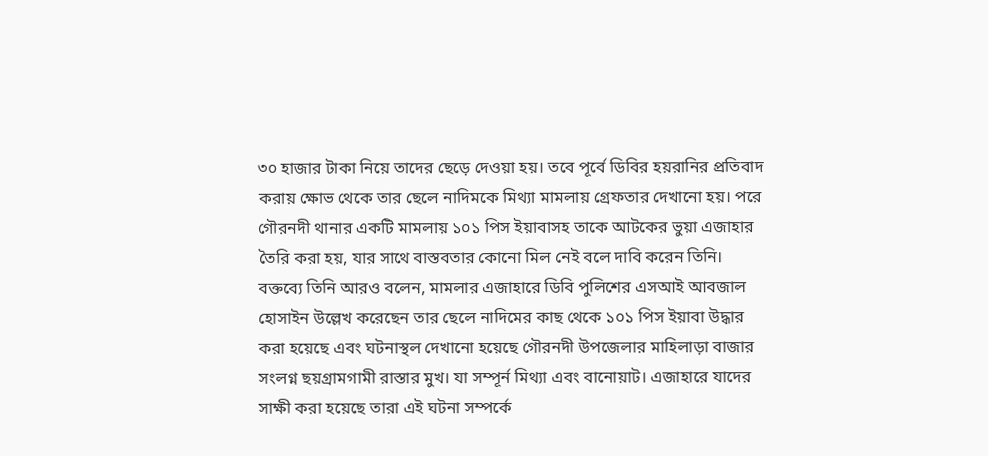৩০ হাজার টাকা নিয়ে তাদের ছেড়ে দেওয়া হয়। তবে পূর্বে ডিবির হয়রানির প্রতিবাদ করায় ক্ষোভ থেকে তার ছেলে নাদিমকে মিথ্যা মামলায় গ্রেফতার দেখানো হয়। পরে গৌরনদী থানার একটি মামলায় ১০১ পিস ইয়াবাসহ তাকে আটকের ভুয়া এজাহার তৈরি করা হয়, যার সাথে বাস্তবতার কোনো মিল নেই বলে দাবি করেন তিনি।
বক্তব্যে তিনি আরও বলেন, মামলার এজাহারে ডিবি পুলিশের এসআই আবজাল হোসাইন উল্লেখ করেছেন তার ছেলে নাদিমের কাছ থেকে ১০১ পিস ইয়াবা উদ্ধার করা হয়েছে এবং ঘটনাস্থল দেখানো হয়েছে গৌরনদী উপজেলার মাহিলাড়া বাজার সংলগ্ন ছয়গ্রামগামী রাস্তার মুখ। যা সম্পূর্ন মিথ্যা এবং বানোয়াট। এজাহারে যাদের সাক্ষী করা হয়েছে তারা এই ঘটনা সম্পর্কে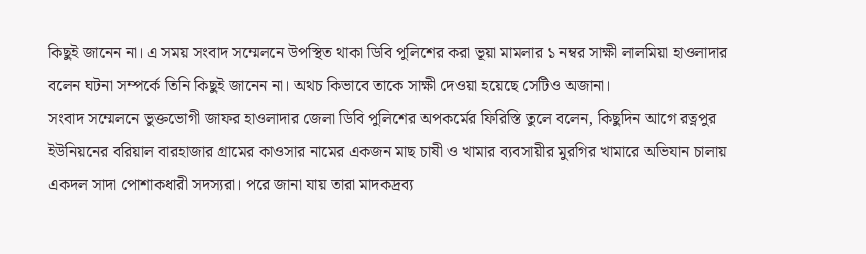কিছুই জানেন না। এ সময় সংবাদ সম্মেলনে উপস্থিত থাকা ডিবি পুলিশের করা ভূয়া মামলার ১ নম্বর সাক্ষী লালমিয়া হাওলাদার বলেন ঘটনা সম্পর্কে তিনি কিছুই জানেন না। অথচ কিভাবে তাকে সাক্ষী দেওয়া হয়েছে সেটিও অজানা।
সংবাদ সম্মেলনে ভুক্তভোগী জাফর হাওলাদার জেলা ডিবি পুলিশের অপকর্মের ফিরিস্তি তুলে বলেন, কিছুদিন আগে রত্নপুর ইউনিয়নের বরিয়াল বারহাজার গ্রামের কাওসার নামের একজন মাছ চাষী ও খামার ব্যবসায়ীর মুরগির খামারে অভিযান চালায় একদল সাদা পোশাকধারী সদস্যরা। পরে জানা যায় তারা মাদকদ্রব্য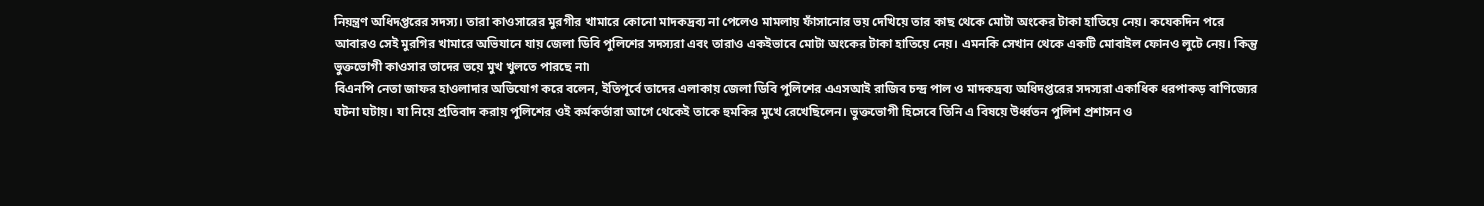নিয়ন্ত্রণ অধিদপ্তরের সদস্য। তারা কাওসারের মুরগীর খামারে কোনো মাদকদ্রব্য না পেলেও মামলায় ফাঁসানোর ভয় দেখিয়ে তার কাছ থেকে মোটা অংকের টাকা হাতিয়ে নেয়। কযেকদিন পরে আবারও সেই মুরগির খামারে অভিযানে যায় জেলা ডিবি পুলিশের সদস্যরা এবং তারাও একইভাবে মোটা অংকের টাকা হাতিয়ে নেয়। এমনকি সেখান থেকে একটি মোবাইল ফোনও লুটে নেয়। কিন্তু ভুক্তভোগী কাওসার তাদের ভয়ে মুখ খুলতে পারছে না৷
বিএনপি নেতা জাফর হাওলাদার অভিযোগ করে বলেন, ইতিপূর্বে তাদের এলাকায় জেলা ডিবি পুলিশের এএসআই রাজিব চন্দ্র পাল ও মাদকদ্রব্য অধিদপ্তরের সদস্যরা একাধিক ধরপাকড় বাণিজ্যের ঘটনা ঘটায়। যা নিয়ে প্রতিবাদ করায় পুলিশের ওই কর্মকর্তারা আগে থেকেই তাকে হুমকির মুখে রেখেছিলেন। ভুক্তভোগী হিসেবে তিনি এ বিষয়ে উর্ধ্বতন পুলিশ প্রশাসন ও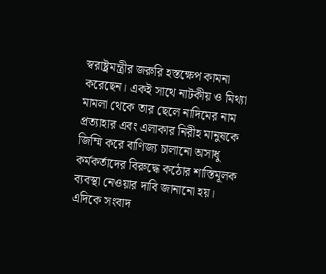স্বরাষ্ট্রমন্ত্রীর জরুরি হস্তক্ষেপ কামনা করেছেন। একই সাথে নাটকীয় ও মিথ্যা মামলা থেকে তার ছেলে নাদিমের নাম প্রত্যাহার এবং এলাকার নিরীহ মানুষকে জিম্মি করে বাণিজ্য চালানো অসাধু কর্মকর্তাদের বিরুদ্ধে কঠোর শাস্তিমূলক ব্যবস্থা নেওয়ার দাবি জানানো হয়।
এদিকে সংবাদ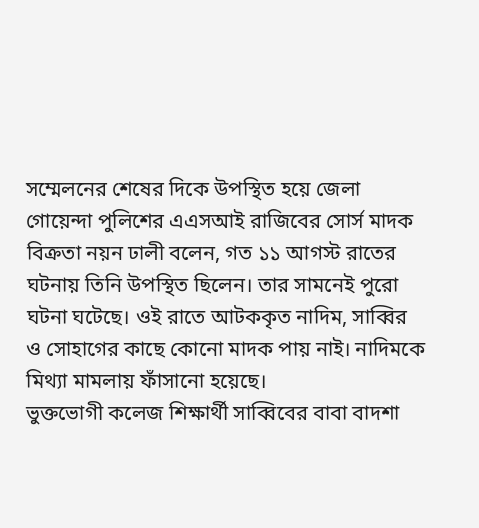সম্মেলনের শেষের দিকে উপস্থিত হয়ে জেলা গোয়েন্দা পুলিশের এএসআই রাজিবের সোর্স মাদক বিক্রতা নয়ন ঢালী বলেন, গত ১১ আগস্ট রাতের ঘটনায় তিনি উপস্থিত ছিলেন। তার সামনেই পুরো ঘটনা ঘটেছে। ওই রাতে আটককৃত নাদিম, সাব্বির ও সোহাগের কাছে কোনো মাদক পায় নাই। নাদিমকে মিথ্যা মামলায় ফাঁসানো হয়েছে।
ভুক্তভোগী কলেজ শিক্ষার্থী সাব্বিবের বাবা বাদশা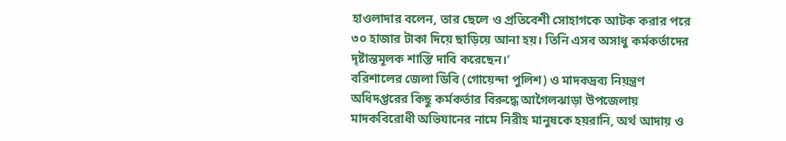হাওলাদার বলেন, তার ছেলে ও প্রতিবেশী সোহাগকে আটক করার পরে ৩০ হাজার টাকা দিয়ে ছাড়িয়ে আনা হয়। তিনি এসব অসাধু কর্মকর্তাদের দৃষ্টান্তমূলক শাস্তি দাবি করেছেন।’
বরিশালের জেলা ডিবি (গোয়েন্দা পুলিশ) ও মাদকদ্রব্য নিয়ন্ত্রণ অধিদপ্তরের কিছু কর্মকর্তার বিরুদ্ধে আগৈলঝাড়া উপজেলায় মাদকবিরোধী অভিযানের নামে নিরীহ মানুষকে হয়রানি, অর্থ আদায় ও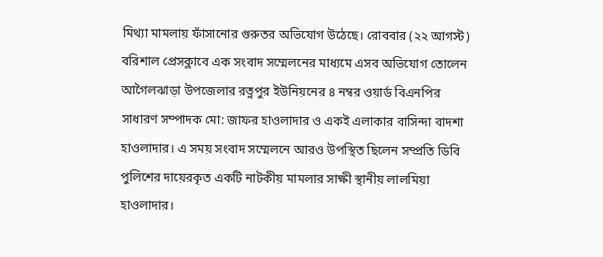মিথ্যা মামলায় ফাঁসানোর গুরুতর অভিযোগ উঠেছে। রোববার (২২ আগস্ট) বরিশাল প্রেসক্লাবে এক সংবাদ সম্মেলনের মাধ্যমে এসব অভিযোগ তোলেন আগৈলঝাড়া উপজেলার রত্নপুর ইউনিয়নের ৪ নম্বর ওয়ার্ড বিএনপির সাধারণ সম্পাদক মো: জাফর হাওলাদার ও একই এলাকার বাসিন্দা বাদশা হাওলাদার। এ সময় সংবাদ সম্মেলনে আরও উপস্থিত ছিলেন সম্প্রতি ডিবি পুলিশের দায়েরকৃত একটি নাটকীয় মামলার সাক্ষী স্থানীয় লালমিয়া হাওলাদার।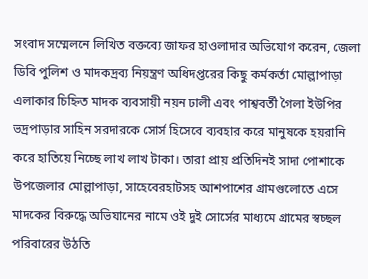সংবাদ সম্মেলনে লিখিত বক্তব্যে জাফর হাওলাদার অভিযোগ করেন, জেলা ডিবি পুলিশ ও মাদকদ্রব্য নিয়ন্ত্রণ অধিদপ্তরের কিছু কর্মকর্তা মোল্লাপাড়া এলাকার চিহ্নিত মাদক ব্যবসায়ী নয়ন ঢালী এবং পাশ্ববর্তী গৈলা ইউপির ভদ্রপাড়ার সাহিন সরদারকে সোর্স হিসেবে ব্যবহার করে মানুষকে হয়রানি করে হাতিয়ে নিচ্ছে লাখ লাখ টাকা। তারা প্রায় প্রতিদিনই সাদা পোশাকে উপজেলার মোল্লাপাড়া, সাহেবেরহাটসহ আশপাশের গ্রামগুলোতে এসে মাদকের বিরুদ্ধে অভিযানের নামে ওই দুই সোর্সের মাধ্যমে গ্রামের স্বচ্ছল পরিবারের উঠতি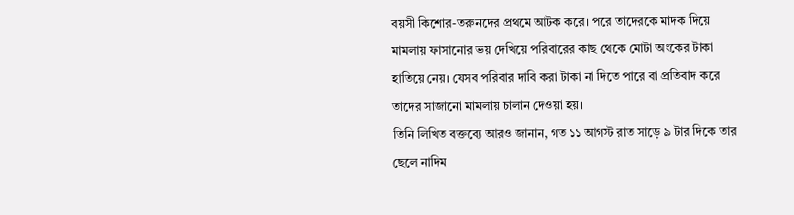বয়সী কিশোর-তরুনদের প্রথমে আটক করে। পরে তাদেরকে মাদক দিয়ে মামলায় ফাসানোর ভয় দেখিয়ে পরিবারের কাছ থেকে মোটা অংকের টাকা হাতিয়ে নেয়। যেসব পরিবার দাবি করা টাকা না দিতে পারে বা প্রতিবাদ করে তাদের সাজানো মামলায় চালান দেওয়া হয়।
তিনি লিখিত বক্তব্যে আরও জানান, গত ১১ আগস্ট রাত সাড়ে ৯ টার দিকে তার ছেলে নাদিম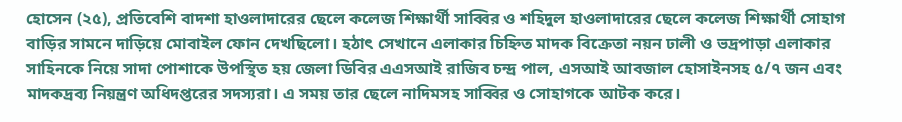হোসেন (২৫), প্রতিবেশি বাদশা হাওলাদারের ছেলে কলেজ শিক্ষার্থী সাব্বির ও শহিদুল হাওলাদারের ছেলে কলেজ শিক্ষার্থী সোহাগ বাড়ির সামনে দাড়িয়ে মোবাইল ফোন দেখছিলো। হঠাৎ সেখানে এলাকার চিহ্নিত মাদক বিক্রেতা নয়ন ঢালী ও ভদ্রপাড়া এলাকার সাহিনকে নিয়ে সাদা পোশাকে উপস্থিত হয় জেলা ডিবির এএসআই রাজিব চন্দ্র পাল, এসআই আবজাল হোসাইনসহ ৫/৭ জন এবং মাদকদ্রব্য নিয়ন্ত্রণ অধিদপ্তরের সদস্যরা। এ সময় তার ছেলে নাদিমসহ সাব্বির ও সোহাগকে আটক করে।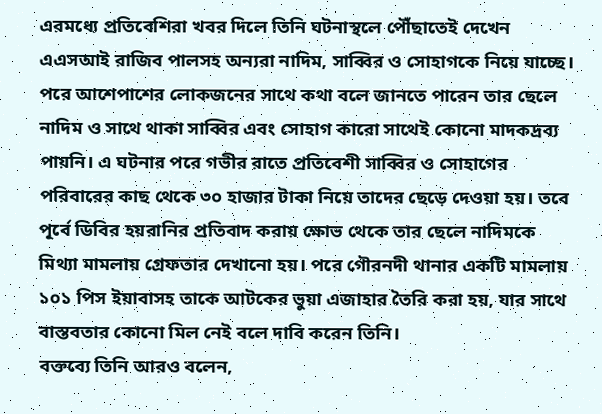এরমধ্যে প্রতিবেশিরা খবর দিলে তিনি ঘটনাস্থলে পৌঁছাতেই দেখেন এএসআই রাজিব পালসহ অন্যরা নাদিম, সাব্বির ও সোহাগকে নিয়ে যাচ্ছে। পরে আশেপাশের লোকজনের সাথে কথা বলে জানতে পারেন তার ছেলে নাদিম ও সাথে থাকা সাব্বির এবং সোহাগ কারো সাথেই কোনো মাদকদ্রব্য পায়নি। এ ঘটনার পরে গভীর রাতে প্রতিবেশী সাব্বির ও সোহাগের পরিবারের কাছ থেকে ৩০ হাজার টাকা নিয়ে তাদের ছেড়ে দেওয়া হয়। তবে পূর্বে ডিবির হয়রানির প্রতিবাদ করায় ক্ষোভ থেকে তার ছেলে নাদিমকে মিথ্যা মামলায় গ্রেফতার দেখানো হয়। পরে গৌরনদী থানার একটি মামলায় ১০১ পিস ইয়াবাসহ তাকে আটকের ভুয়া এজাহার তৈরি করা হয়, যার সাথে বাস্তবতার কোনো মিল নেই বলে দাবি করেন তিনি।
বক্তব্যে তিনি আরও বলেন,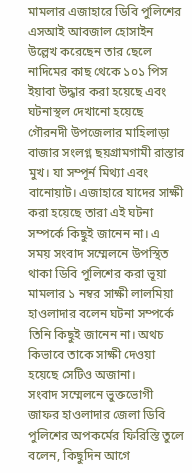মামলার এজাহারে ডিবি পুলিশের এসআই আবজাল হোসাইন উল্লেখ করেছেন তার ছেলে নাদিমের কাছ থেকে ১০১ পিস ইয়াবা উদ্ধার করা হয়েছে এবং ঘটনাস্থল দেখানো হয়েছে গৌরনদী উপজেলার মাহিলাড়া বাজার সংলগ্ন ছয়গ্রামগামী রাস্তার মুখ। যা সম্পূর্ন মিথ্যা এবং বানোয়াট। এজাহারে যাদের সাক্ষী করা হয়েছে তারা এই ঘটনা সম্পর্কে কিছুই জানেন না। এ সময় সংবাদ সম্মেলনে উপস্থিত থাকা ডিবি পুলিশের করা ভূয়া মামলার ১ নম্বর সাক্ষী লালমিয়া হাওলাদার বলেন ঘটনা সম্পর্কে তিনি কিছুই জানেন না। অথচ কিভাবে তাকে সাক্ষী দেওয়া হয়েছে সেটিও অজানা।
সংবাদ সম্মেলনে ভুক্তভোগী জাফর হাওলাদার জেলা ডিবি পুলিশের অপকর্মের ফিরিস্তি তুলে বলেন, কিছুদিন আগে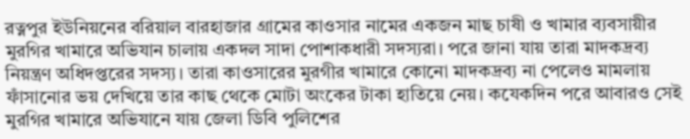রত্নপুর ইউনিয়নের বরিয়াল বারহাজার গ্রামের কাওসার নামের একজন মাছ চাষী ও খামার ব্যবসায়ীর মুরগির খামারে অভিযান চালায় একদল সাদা পোশাকধারী সদস্যরা। পরে জানা যায় তারা মাদকদ্রব্য নিয়ন্ত্রণ অধিদপ্তরের সদস্য। তারা কাওসারের মুরগীর খামারে কোনো মাদকদ্রব্য না পেলেও মামলায় ফাঁসানোর ভয় দেখিয়ে তার কাছ থেকে মোটা অংকের টাকা হাতিয়ে নেয়। কযেকদিন পরে আবারও সেই মুরগির খামারে অভিযানে যায় জেলা ডিবি পুলিশের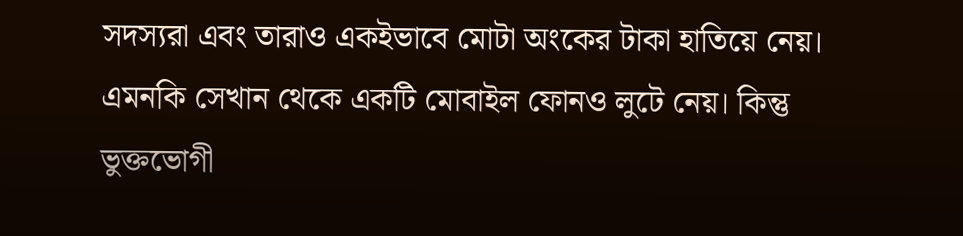সদস্যরা এবং তারাও একইভাবে মোটা অংকের টাকা হাতিয়ে নেয়। এমনকি সেখান থেকে একটি মোবাইল ফোনও লুটে নেয়। কিন্তু ভুক্তভোগী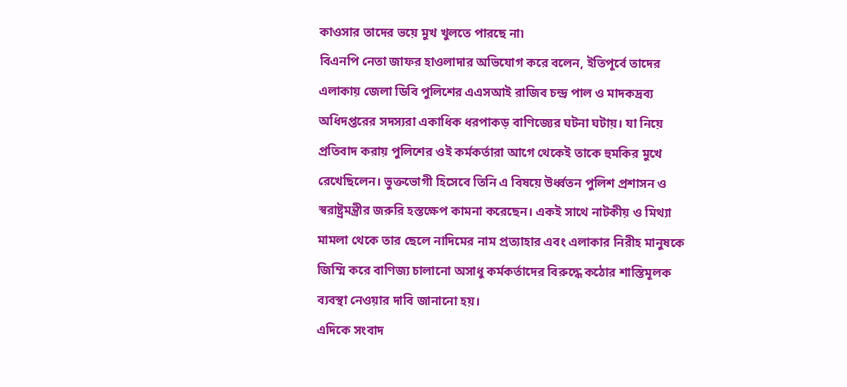কাওসার তাদের ভয়ে মুখ খুলতে পারছে না৷
বিএনপি নেতা জাফর হাওলাদার অভিযোগ করে বলেন, ইতিপূর্বে তাদের এলাকায় জেলা ডিবি পুলিশের এএসআই রাজিব চন্দ্র পাল ও মাদকদ্রব্য অধিদপ্তরের সদস্যরা একাধিক ধরপাকড় বাণিজ্যের ঘটনা ঘটায়। যা নিয়ে প্রতিবাদ করায় পুলিশের ওই কর্মকর্তারা আগে থেকেই তাকে হুমকির মুখে রেখেছিলেন। ভুক্তভোগী হিসেবে তিনি এ বিষয়ে উর্ধ্বতন পুলিশ প্রশাসন ও স্বরাষ্ট্রমন্ত্রীর জরুরি হস্তক্ষেপ কামনা করেছেন। একই সাথে নাটকীয় ও মিথ্যা মামলা থেকে তার ছেলে নাদিমের নাম প্রত্যাহার এবং এলাকার নিরীহ মানুষকে জিম্মি করে বাণিজ্য চালানো অসাধু কর্মকর্তাদের বিরুদ্ধে কঠোর শাস্তিমূলক ব্যবস্থা নেওয়ার দাবি জানানো হয়।
এদিকে সংবাদ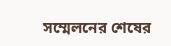সম্মেলনের শেষের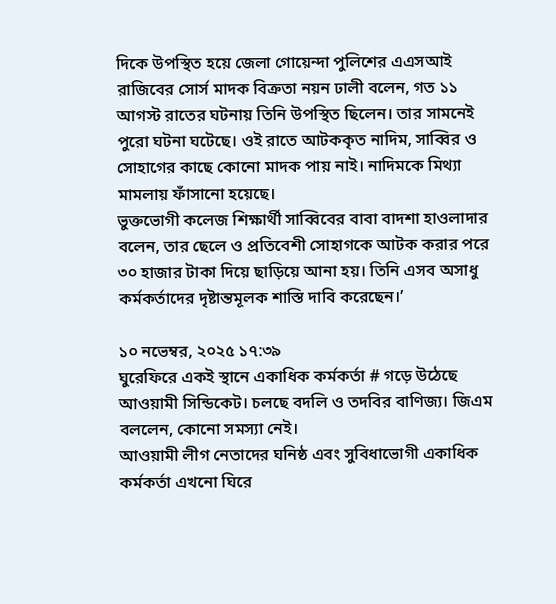দিকে উপস্থিত হয়ে জেলা গোয়েন্দা পুলিশের এএসআই রাজিবের সোর্স মাদক বিক্রতা নয়ন ঢালী বলেন, গত ১১ আগস্ট রাতের ঘটনায় তিনি উপস্থিত ছিলেন। তার সামনেই পুরো ঘটনা ঘটেছে। ওই রাতে আটককৃত নাদিম, সাব্বির ও সোহাগের কাছে কোনো মাদক পায় নাই। নাদিমকে মিথ্যা মামলায় ফাঁসানো হয়েছে।
ভুক্তভোগী কলেজ শিক্ষার্থী সাব্বিবের বাবা বাদশা হাওলাদার বলেন, তার ছেলে ও প্রতিবেশী সোহাগকে আটক করার পরে ৩০ হাজার টাকা দিয়ে ছাড়িয়ে আনা হয়। তিনি এসব অসাধু কর্মকর্তাদের দৃষ্টান্তমূলক শাস্তি দাবি করেছেন।’

১০ নভেম্বর, ২০২৫ ১৭:৩৯
ঘুরেফিরে একই স্থানে একাধিক কর্মকর্তা # গড়ে উঠেছে আওয়ামী সিন্ডিকেট। চলছে বদলি ও তদবির বাণিজ্য। জিএম বললেন, কোনো সমস্যা নেই।
আওয়ামী লীগ নেতাদের ঘনিষ্ঠ এবং সুবিধাভোগী একাধিক কর্মকর্তা এখনো ঘিরে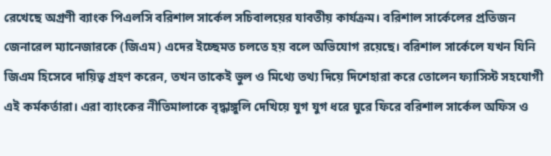রেখেছে অগ্রণী ব্যাংক পিএলসি বরিশাল সার্কেল সচিবালয়ের যাবতীয় কার্যক্রম। বরিশাল সার্কেলের প্রতিজন জেনারেল ম্যানেজারকে (জিএম) এদের ইচ্ছেমত চলতে হয় বলে অভিযোগ রয়েছে। বরিশাল সার্কেলে যখন যিনি জিএম হিসেবে দায়িত্ব গ্রহণ করেন, তখন তাকেই ভুল ও মিথ্যে তথ্য দিয়ে দিশেহারা করে তোলেন ফ্যাসিস্ট সহযোগী এই কর্মকর্তারা। এরা ব্যাংকের নীতিমালাকে বৃদ্ধাঙ্গুলি দেখিয়ে যুগ যুগ ধরে ঘুরে ফিরে বরিশাল সার্কেল অফিস ও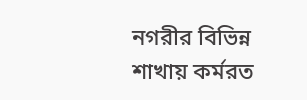নগরীর বিভিন্ন শাখায় কর্মরত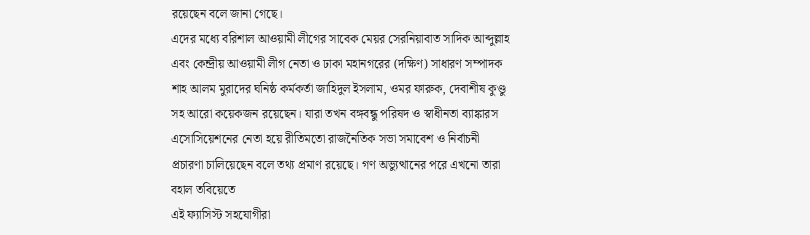রয়েছেন বলে জানা গেছে।
এদের মধ্যে বরিশাল আওয়ামী লীগের সাবেক মেয়র সেরনিয়াবাত সাদিক আব্দুল্লাহ এবং কেন্দ্রীয় আওয়ামী লীগ নেতা ও ঢাকা মহানগরের (দক্ষিণ) সাধারণ সম্পাদক শাহ আলম মুরাদের ঘনিষ্ঠ কর্মকর্তা জাহিদুল ইসলাম, ওমর ফারুক, দেবাশীষ কুণ্ডু সহ আরো কয়েকজন রয়েছেন। যারা তখন বঙ্গবন্ধু পরিষদ ও স্বাধীনতা ব্যাঙ্কারস এসোসিয়েশনের নেতা হয়ে রীতিমতো রাজনৈতিক সভা সমাবেশ ও নির্বাচনী প্রচারণা চালিয়েছেন বলে তথ্য প্রমাণ রয়েছে। গণ অভ্যুত্থানের পরে এখনো তারা বহাল তবিয়েতে
এই ফ্যাসিস্ট সহযোগীরা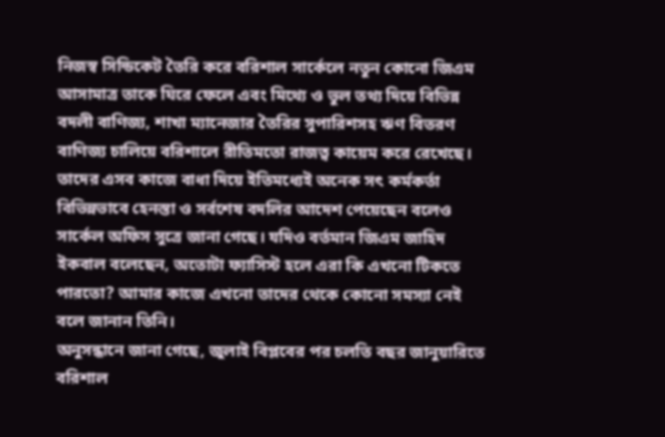নিজস্ব সিন্ডিকেট তৈরি করে বরিশাল সার্কেলে নতুন কোনো জিএম আসামাত্র তাকে ঘিরে ফেলে এবং মিথ্যে ও ভুল তথ্য দিয়ে বিভিন্ন বদলী বাণিজ্য, শাখা ম্যানেজার তৈরির সুপারিশসহ ঋণ বিতরণ বাণিজ্য চালিয়ে বরিশালে রীতিমতো রাজত্ব কায়েম করে রেখেছে। তাদের এসব কাজে বাধা দিয়ে ইতিমধ্যেই অনেক সৎ কর্মকর্তা বিভিন্নভাবে হেনস্তা ও সর্বশেষ বদলির আদেশ পেয়েছেন বলেও সার্কেল অফিস সুত্রে জানা গেছে। যদিও বর্তমান জিএম জাহিদ ইকবাল বলেছেন, অতোটা ফ্যাসিস্ট হলে এরা কি এখনো টিকতে পারতো? আমার কাজে এখনো তাদের থেকে কোনো সমস্যা নেই বলে জানান তিনি।
অনুসন্ধানে জানা গেছে, জুলাই বিপ্লবের পর চলতি বছর জানুয়ারিতে বরিশাল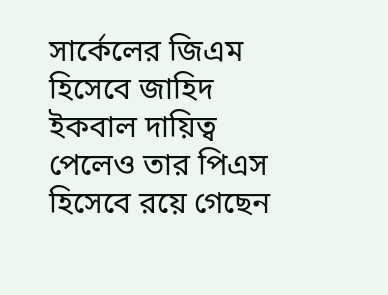সার্কেলের জিএম হিসেবে জাহিদ ইকবাল দায়িত্ব পেলেও তার পিএস হিসেবে রয়ে গেছেন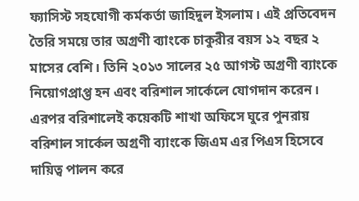ফ্যাসিস্ট সহযোগী কর্মকর্তা জাহিদুল ইসলাম। এই প্রতিবেদন তৈরি সময়ে তার অগ্রণী ব্যাংকে চাকুরীর বয়স ১২ বছর ২ মাসের বেশি। তিনি ২০১৩ সালের ২৫ আগস্ট অগ্রণী ব্যাংকে নিয়োগপ্রাপ্ত হন এবং বরিশাল সার্কেলে যোগদান করেন। এরপর বরিশালেই কয়েকটি শাখা অফিসে ঘুরে পুনরায় বরিশাল সার্কেল অগ্রণী ব্যাংকে জিএম এর পিএস হিসেবে দায়িত্ব পালন করে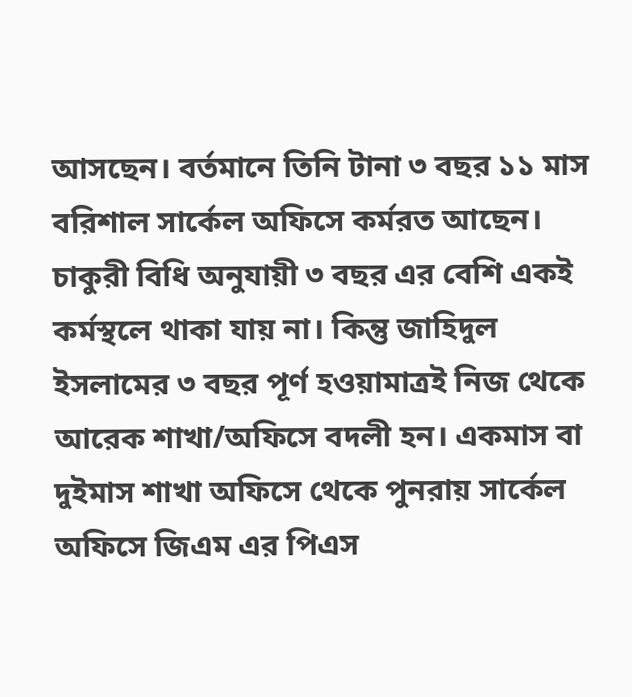আসছেন। বর্তমানে তিনি টানা ৩ বছর ১১ মাস বরিশাল সার্কেল অফিসে কর্মরত আছেন। চাকুরী বিধি অনুযায়ী ৩ বছর এর বেশি একই কর্মস্থলে থাকা যায় না। কিন্তু জাহিদুল ইসলামের ৩ বছর পূর্ণ হওয়ামাত্রই নিজ থেকে আরেক শাখা/অফিসে বদলী হন। একমাস বা দুইমাস শাখা অফিসে থেকে পুনরায় সার্কেল অফিসে জিএম এর পিএস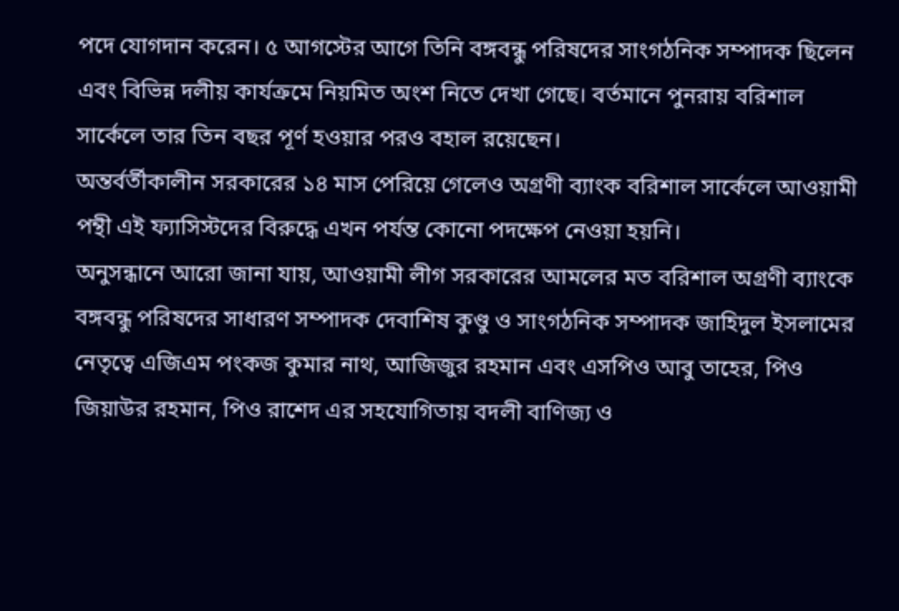পদে যোগদান করেন। ৫ আগস্টের আগে তিনি বঙ্গবন্ধু পরিষদের সাংগঠনিক সম্পাদক ছিলেন এবং বিভিন্ন দলীয় কার্যক্রমে নিয়মিত অংশ নিতে দেখা গেছে। বর্তমানে পুনরায় বরিশাল সার্কেলে তার তিন বছর পূর্ণ হওয়ার পরও বহাল রয়েছেন।
অন্তর্বর্তীকালীন সরকারের ১৪ মাস পেরিয়ে গেলেও অগ্রণী ব্যাংক বরিশাল সার্কেলে আওয়ামী পন্থী এই ফ্যাসিস্টদের বিরুদ্ধে এখন পর্যন্ত কোনো পদক্ষেপ নেওয়া হয়নি।
অনুসন্ধানে আরো জানা যায়, আওয়ামী লীগ সরকারের আমলের মত বরিশাল অগ্রণী ব্যাংকে বঙ্গবন্ধু পরিষদের সাধারণ সম্পাদক দেবাশিষ কুণ্ডু ও সাংগঠনিক সম্পাদক জাহিদুল ইসলামের নেতৃত্বে এজিএম পংকজ কুমার নাথ, আজিজুর রহমান এবং এসপিও আবু তাহের, পিও জিয়াউর রহমান, পিও রাশেদ এর সহযোগিতায় বদলী বাণিজ্য ও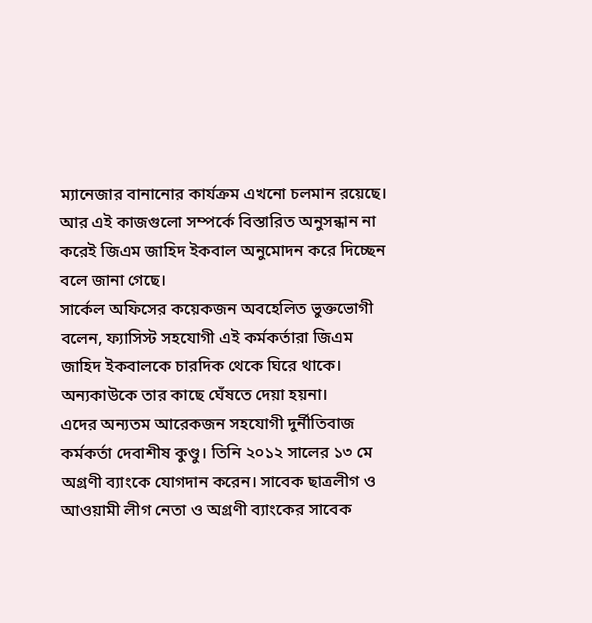ম্যানেজার বানানোর কার্যক্রম এখনো চলমান রয়েছে। আর এই কাজগুলো সম্পর্কে বিস্তারিত অনুসন্ধান না করেই জিএম জাহিদ ইকবাল অনুমোদন করে দিচ্ছেন বলে জানা গেছে।
সার্কেল অফিসের কয়েকজন অবহেলিত ভুক্তভোগী বলেন, ফ্যাসিস্ট সহযোগী এই কর্মকর্তারা জিএম জাহিদ ইকবালকে চারদিক থেকে ঘিরে থাকে। অন্যকাউকে তার কাছে ঘেঁষতে দেয়া হয়না।
এদের অন্যতম আরেকজন সহযোগী দুর্নীতিবাজ কর্মকর্তা দেবাশীষ কুণ্ডু। তিনি ২০১২ সালের ১৩ মে অগ্রণী ব্যাংকে যোগদান করেন। সাবেক ছাত্রলীগ ও আওয়ামী লীগ নেতা ও অগ্রণী ব্যাংকের সাবেক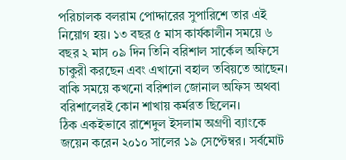পরিচালক বলরাম পোদ্দারের সুপারিশে তার এই নিয়োগ হয়। ১৩ বছর ৫ মাস কার্যকালীন সময়ে ৬ বছর ২ মাস ০৯ দিন তিনি বরিশাল সার্কেল অফিসে চাকুরী করছেন এবং এখানো বহাল তবিয়তে আছেন। বাকি সময়ে কখনো বরিশাল জোনাল অফিস অথবা বরিশালেরই কোন শাখায় কর্মরত ছিলেন।
ঠিক একইভাবে রাশেদুল ইসলাম অগ্রণী ব্যাংকে জয়েন করেন ২০১০ সালের ১৯ সেপ্টেম্বর। সর্বমোট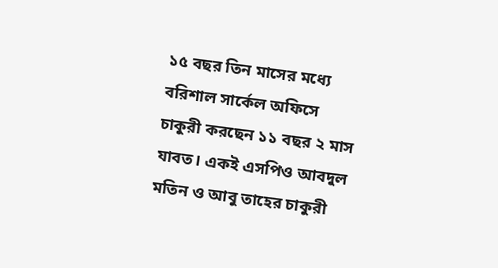১৫ বছর তিন মাসের মধ্যে বরিশাল সার্কেল অফিসে চাকুরী করছেন ১১ বছর ২ মাস যাবত। একই এসপিও আবদুল মতিন ও আবু তাহের চাকুরী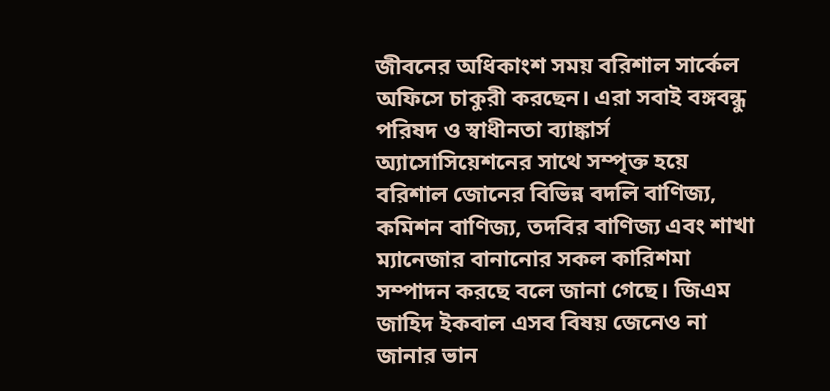জীবনের অধিকাংশ সময় বরিশাল সার্কেল অফিসে চাকুরী করছেন। এরা সবাই বঙ্গবন্ধু পরিষদ ও স্বাধীনতা ব্যাঙ্কার্স অ্যাসোসিয়েশনের সাথে সম্পৃক্ত হয়ে বরিশাল জোনের বিভিন্ন বদলি বাণিজ্য, কমিশন বাণিজ্য, তদবির বাণিজ্য এবং শাখা ম্যানেজার বানানোর সকল কারিশমা সম্পাদন করছে বলে জানা গেছে। জিএম জাহিদ ইকবাল এসব বিষয় জেনেও না জানার ভান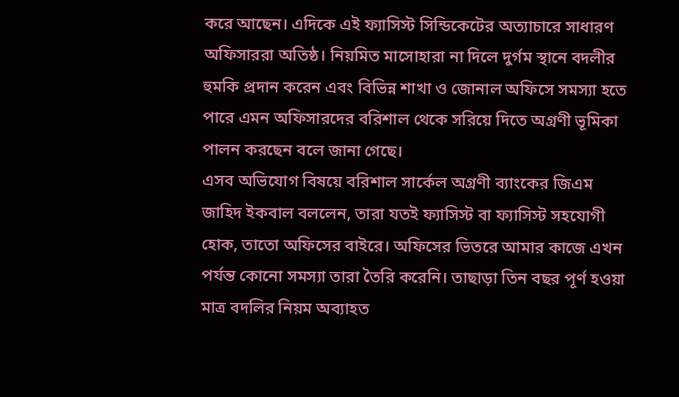করে আছেন। এদিকে এই ফ্যাসিস্ট সিন্ডিকেটের অত্যাচারে সাধারণ অফিসাররা অতিষ্ঠ। নিয়মিত মাসোহারা না দিলে দুর্গম স্থানে বদলীর হুমকি প্রদান করেন এবং বিভিন্ন শাখা ও জোনাল অফিসে সমস্যা হতে পারে এমন অফিসারদের বরিশাল থেকে সরিয়ে দিতে অগ্রণী ভূমিকা পালন করছেন বলে জানা গেছে।
এসব অভিযোগ বিষয়ে বরিশাল সার্কেল অগ্রণী ব্যাংকের জিএম জাহিদ ইকবাল বললেন, তারা যতই ফ্যাসিস্ট বা ফ্যাসিস্ট সহযোগী হোক, তাতো অফিসের বাইরে। অফিসের ভিতরে আমার কাজে এখন পর্যন্ত কোনো সমস্যা তারা তৈরি করেনি। তাছাড়া তিন বছর পূর্ণ হওয়া মাত্র বদলির নিয়ম অব্যাহত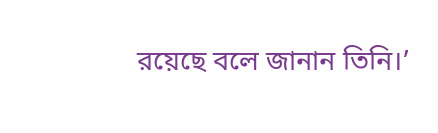রয়েছে বলে জানান তিনি।’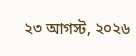২৩ আগস্ট, ২০২৬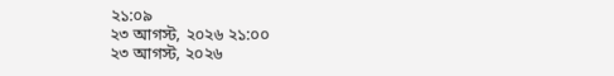২১:০৯
২৩ আগস্ট, ২০২৬ ২১:০০
২৩ আগস্ট, ২০২৬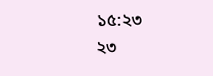১৫:২৩
২৩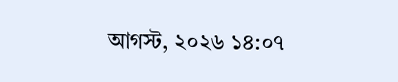আগস্ট, ২০২৬ ১৪:০৭